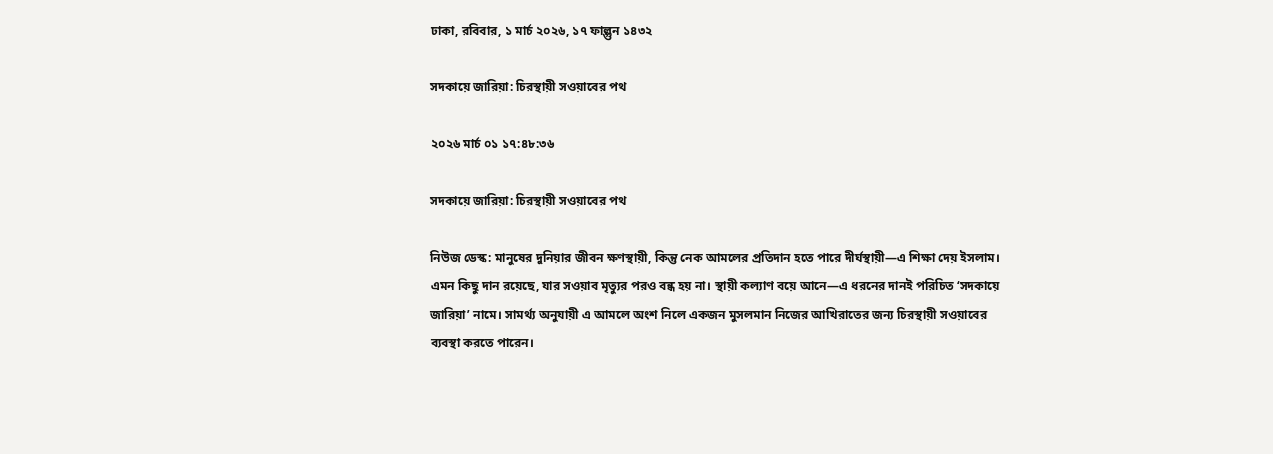ঢাকা, রবিবার, ১ মার্চ ২০২৬, ১৭ ফাল্গুন ১৪৩২

সদকায়ে জারিয়া: চিরস্থায়ী সওয়াবের পথ

২০২৬ মার্চ ০১ ১৭:৪৮:৩৬

সদকায়ে জারিয়া: চিরস্থায়ী সওয়াবের পথ

নিউজ ডেস্ক: মানুষের দুনিয়ার জীবন ক্ষণস্থায়ী, কিন্তু নেক আমলের প্রতিদান হতে পারে দীর্ঘস্থায়ী—এ শিক্ষা দেয় ইসলাম। এমন কিছু দান রয়েছে, যার সওয়াব মৃত্যুর পরও বন্ধ হয় না। স্থায়ী কল্যাণ বয়ে আনে—এ ধরনের দানই পরিচিত ‘সদকায়ে জারিয়া’ নামে। সামর্থ্য অনুযায়ী এ আমলে অংশ নিলে একজন মুসলমান নিজের আখিরাতের জন্য চিরস্থায়ী সওয়াবের ব্যবস্থা করতে পারেন।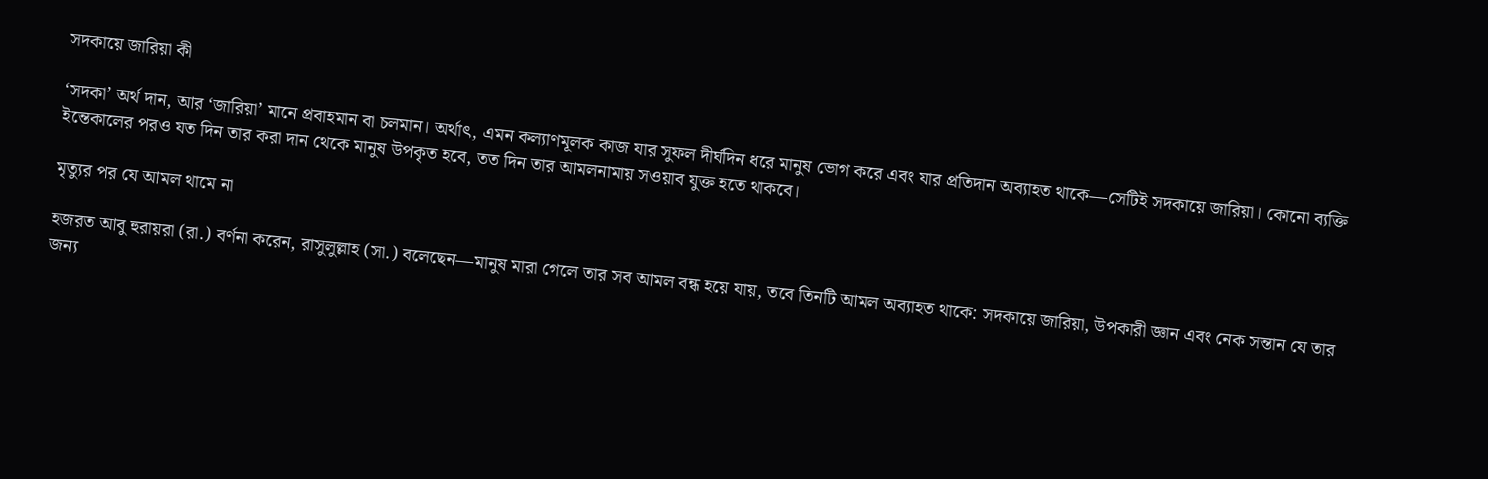সদকায়ে জারিয়া কী

‘সদকা’ অর্থ দান, আর ‘জারিয়া’ মানে প্রবাহমান বা চলমান। অর্থাৎ, এমন কল্যাণমূলক কাজ যার সুফল দীর্ঘদিন ধরে মানুষ ভোগ করে এবং যার প্রতিদান অব্যাহত থাকে—সেটিই সদকায়ে জারিয়া। কোনো ব্যক্তি ইন্তেকালের পরও যত দিন তার করা দান থেকে মানুষ উপকৃত হবে, তত দিন তার আমলনামায় সওয়াব যুক্ত হতে থাকবে।

মৃত্যুর পর যে আমল থামে না

হজরত আবু হুরায়রা (রা.) বর্ণনা করেন, রাসুলুল্লাহ (সা.) বলেছেন—মানুষ মারা গেলে তার সব আমল বন্ধ হয়ে যায়, তবে তিনটি আমল অব্যাহত থাকে: সদকায়ে জারিয়া, উপকারী জ্ঞান এবং নেক সন্তান যে তার জন্য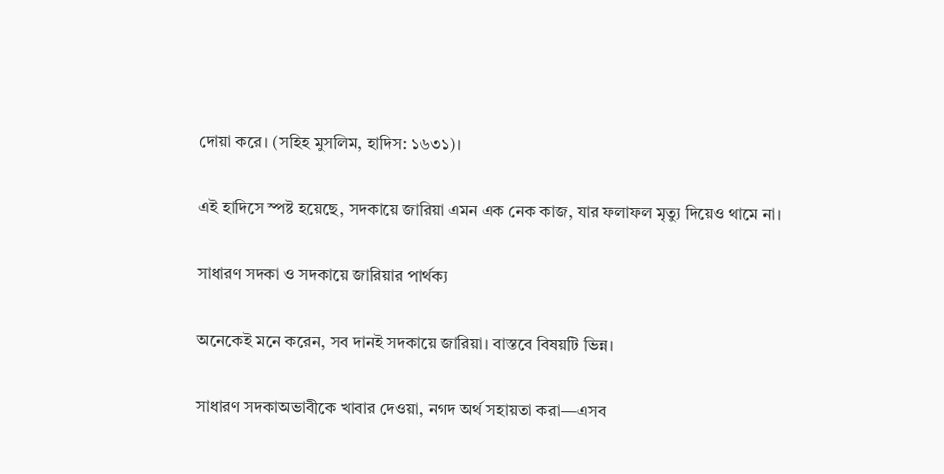দোয়া করে। (সহিহ মুসলিম, হাদিস: ১৬৩১)।

এই হাদিসে স্পষ্ট হয়েছে, সদকায়ে জারিয়া এমন এক নেক কাজ, যার ফলাফল মৃত্যু দিয়েও থামে না।

সাধারণ সদকা ও সদকায়ে জারিয়ার পার্থক্য

অনেকেই মনে করেন, সব দানই সদকায়ে জারিয়া। বাস্তবে বিষয়টি ভিন্ন।

সাধারণ সদকাঅভাবীকে খাবার দেওয়া, নগদ অর্থ সহায়তা করা—এসব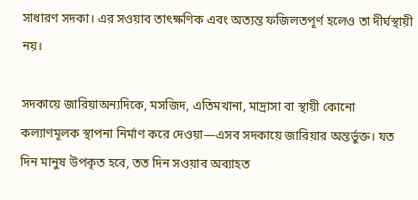সাধারণ সদকা। এর সওয়াব তাৎক্ষণিক এবং অত্যন্ত ফজিলতপূর্ণ হলেও তা দীর্ঘস্থায়ী নয়।

সদকায়ে জারিয়াঅন্যদিকে, মসজিদ, এতিমখানা, মাদ্রাসা বা স্থায়ী কোনো কল্যাণমূলক স্থাপনা নির্মাণ করে দেওয়া—এসব সদকায়ে জারিয়ার অন্তর্ভুক্ত। যত দিন মানুষ উপকৃত হবে, তত দিন সওয়াব অব্যাহত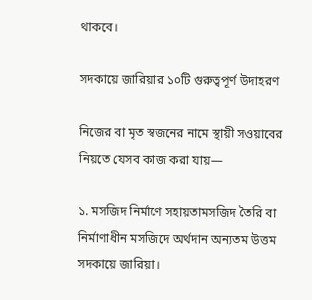থাকবে।

সদকায়ে জারিয়ার ১০টি গুরুত্বপূর্ণ উদাহরণ

নিজের বা মৃত স্বজনের নামে স্থায়ী সওয়াবের নিয়তে যেসব কাজ করা যায়—

১. মসজিদ নির্মাণে সহায়তামসজিদ তৈরি বা নির্মাণাধীন মসজিদে অর্থদান অন্যতম উত্তম সদকায়ে জারিয়া।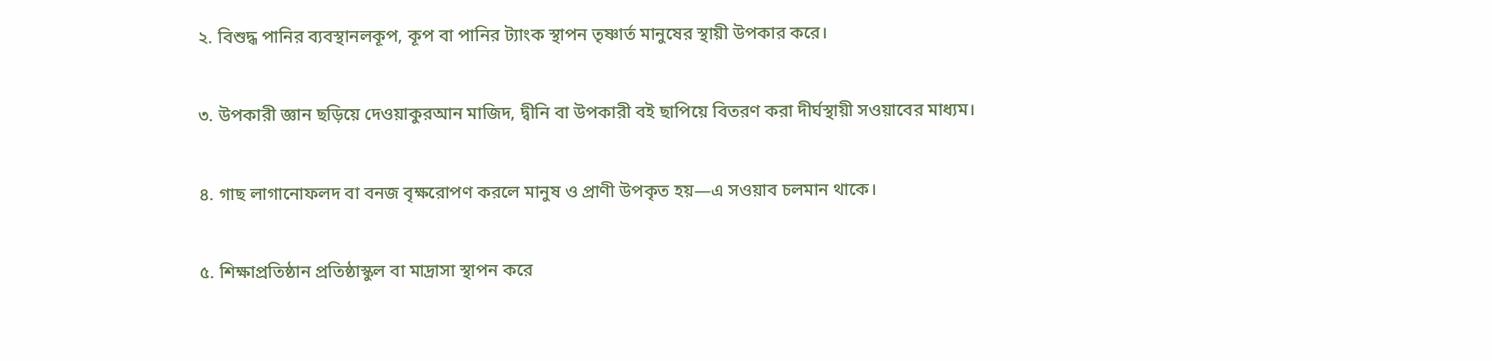২. বিশুদ্ধ পানির ব্যবস্থানলকূপ, কূপ বা পানির ট্যাংক স্থাপন তৃষ্ণার্ত মানুষের স্থায়ী উপকার করে।

৩. উপকারী জ্ঞান ছড়িয়ে দেওয়াকুরআন মাজিদ, দ্বীনি বা উপকারী বই ছাপিয়ে বিতরণ করা দীর্ঘস্থায়ী সওয়াবের মাধ্যম।

৪. গাছ লাগানোফলদ বা বনজ বৃক্ষরোপণ করলে মানুষ ও প্রাণী উপকৃত হয়—এ সওয়াব চলমান থাকে।

৫. শিক্ষাপ্রতিষ্ঠান প্রতিষ্ঠাস্কুল বা মাদ্রাসা স্থাপন করে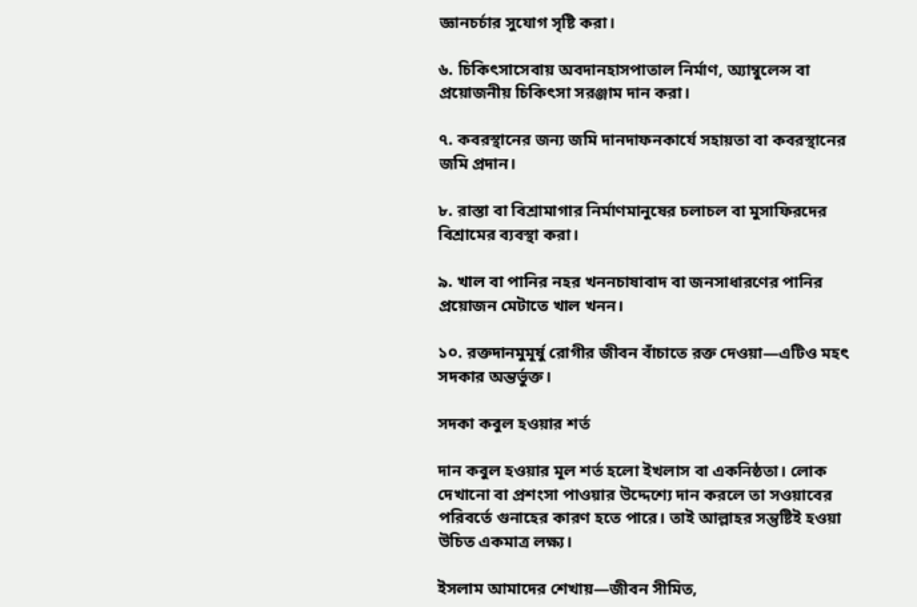জ্ঞানচর্চার সুযোগ সৃষ্টি করা।

৬. চিকিৎসাসেবায় অবদানহাসপাতাল নির্মাণ, অ্যাম্বুলেন্স বা প্রয়োজনীয় চিকিৎসা সরঞ্জাম দান করা।

৭. কবরস্থানের জন্য জমি দানদাফনকার্যে সহায়তা বা কবরস্থানের জমি প্রদান।

৮. রাস্তা বা বিশ্রামাগার নির্মাণমানুষের চলাচল বা মুসাফিরদের বিশ্রামের ব্যবস্থা করা।

৯. খাল বা পানির নহর খননচাষাবাদ বা জনসাধারণের পানির প্রয়োজন মেটাতে খাল খনন।

১০. রক্তদানমুমূর্ষু রোগীর জীবন বাঁচাতে রক্ত দেওয়া—এটিও মহৎ সদকার অন্তর্ভুক্ত।

সদকা কবুল হওয়ার শর্ত

দান কবুল হওয়ার মূল শর্ত হলো ইখলাস বা একনিষ্ঠতা। লোক দেখানো বা প্রশংসা পাওয়ার উদ্দেশ্যে দান করলে তা সওয়াবের পরিবর্তে গুনাহের কারণ হতে পারে। তাই আল্লাহর সন্তুষ্টিই হওয়া উচিত একমাত্র লক্ষ্য।

ইসলাম আমাদের শেখায়—জীবন সীমিত,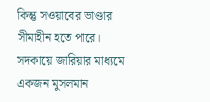কিন্তু সওয়াবের ভাণ্ডার সীমাহীন হতে পারে। সদকায়ে জারিয়ার মাধ্যমে একজন মুসলমান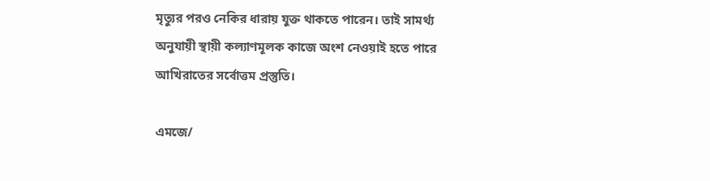মৃত্যুর পরও নেকির ধারায় যুক্ত থাকতে পারেন। তাই সামর্থ্য অনুযায়ী স্থায়ী কল্যাণমূলক কাজে অংশ নেওয়াই হতে পারে আখিরাতের সর্বোত্তম প্রস্তুতি।

এমজে/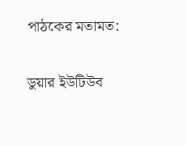পাঠকের মতামত:

ডুয়ার ইউটিউব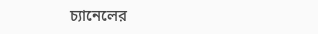চ্যানেলের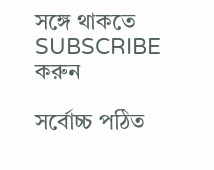সঙ্গে থাকতে SUBSCRIBE করুন

সর্বোচ্চ পঠিত